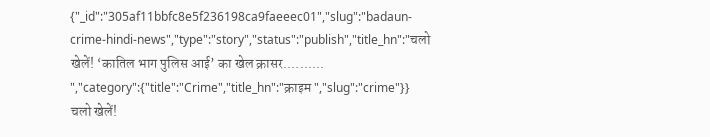{"_id":"305af11bbfc8e5f236198ca9faeeec01","slug":"badaun-crime-hindi-news","type":"story","status":"publish","title_hn":"चलो खेलें! ‘कातिल भाग पुलिस आई’ का खेल क्रासर.......... ","category":{"title":"Crime","title_hn":"क्राइम ","slug":"crime"}}
चलो खेलें!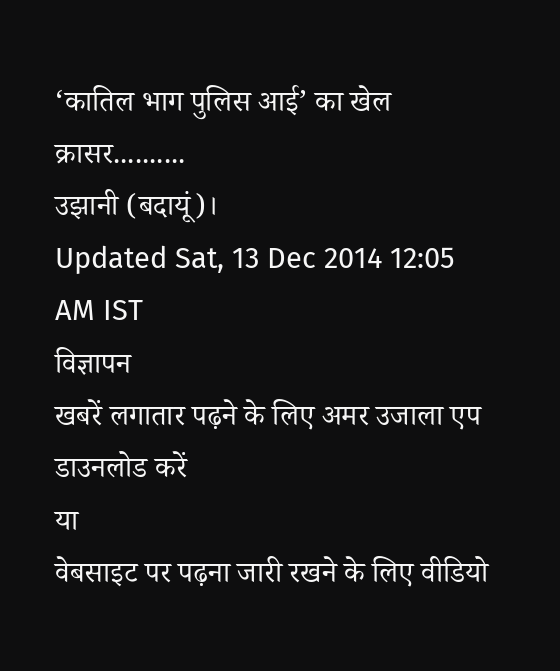‘कातिल भाग पुलिस आई’ का खेल क्रासर..........
उझानी (बदायूं)।
Updated Sat, 13 Dec 2014 12:05 AM IST
विज्ञापन
खबरें लगातार पढ़ने के लिए अमर उजाला एप डाउनलोड करें
या
वेबसाइट पर पढ़ना जारी रखने के लिए वीडियो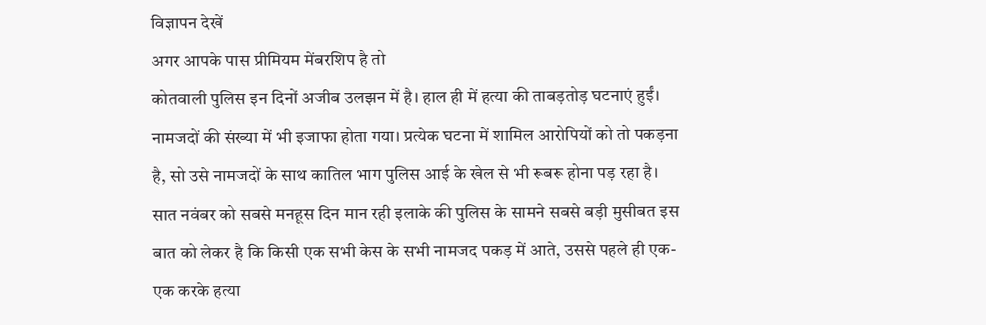विज्ञापन देखें
अगर आपके पास प्रीमियम मेंबरशिप है तो
कोतवाली पुलिस इन दिनों अजीब उलझन में है। हाल ही में हत्या की ताबड़तोड़ घटनाएं हुईं। नामजदों की संख्या में भी इजाफा होता गया। प्रत्येक घटना में शामिल आरोपियों को तो पकड़ना है, सो उसे नामजदों के साथ कातिल भाग पुलिस आई के खेल से भी रूबरू होना पड़ रहा है।
सात नवंबर को सबसे मनहूस दिन मान रही इलाके की पुलिस के सामने सबसे बड़ी मुसीबत इस बात को लेकर है कि किसी एक सभी केस के सभी नामजद पकड़ में आते, उससे पहले ही एक-एक करके हत्या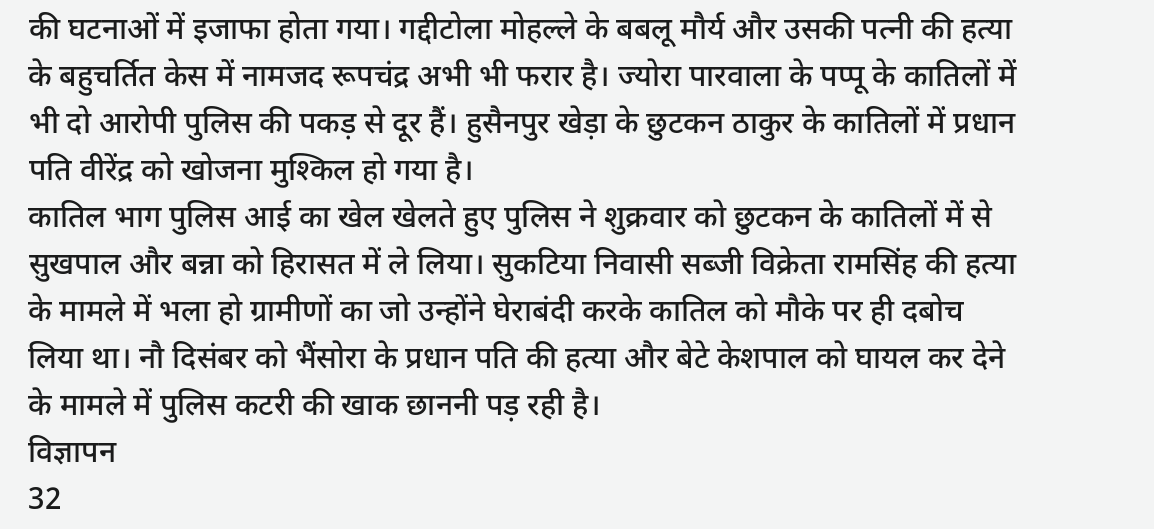की घटनाओं में इजाफा होता गया। गद्दीटोला मोहल्ले के बबलू मौर्य और उसकी पत्नी की हत्या के बहुचर्तित केस में नामजद रूपचंद्र अभी भी फरार है। ज्योरा पारवाला के पप्पू के कातिलों में भी दो आरोपी पुलिस की पकड़ से दूर हैं। हुसैनपुर खेड़ा के छुटकन ठाकुर के कातिलों में प्रधान पति वीरेंद्र को खोजना मुश्किल हो गया है।
कातिल भाग पुलिस आई का खेल खेलते हुए पुलिस ने शुक्रवार को छुटकन के कातिलों में से सुखपाल और बन्ना को हिरासत में ले लिया। सुकटिया निवासी सब्जी विक्रेता रामसिंह की हत्या के मामले में भला हो ग्रामीणों का जो उन्होंने घेराबंदी करके कातिल को मौके पर ही दबोच लिया था। नौ दिसंबर को भैंसोरा के प्रधान पति की हत्या और बेटे केशपाल को घायल कर देने के मामले में पुलिस कटरी की खाक छाननी पड़ रही है।
विज्ञापन
32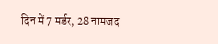दिन में 7 मर्डर, 28 नामजद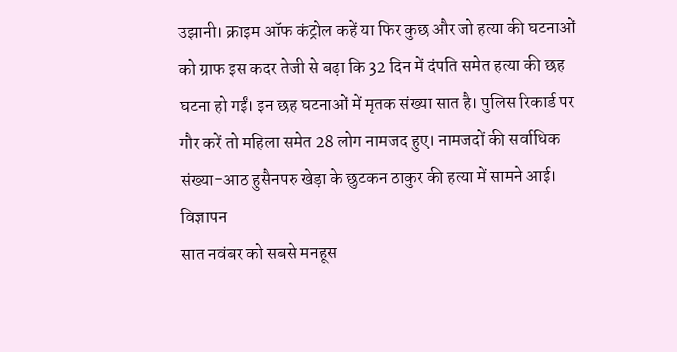उझानी। क्राइम ऑफ कंट्रोल कहें या फिर कुछ और जो हत्या की घटनाओं को ग्राफ इस कदर तेजी से बढ़ा कि 32 दिन में दंपति समेत हत्या की छह घटना हो गईं। इन छह घटनाओं में मृतक संख्या सात है। पुलिस रिकार्ड पर गौर करें तो महिला समेत 28 लोग नामजद हुए। नामजदों की सर्वाधिक संख्या-आठ हुसैनपरु खेड़ा के छुटकन ठाकुर की हत्या में सामने आई।
विज्ञापन
सात नवंबर को सबसे मनहूस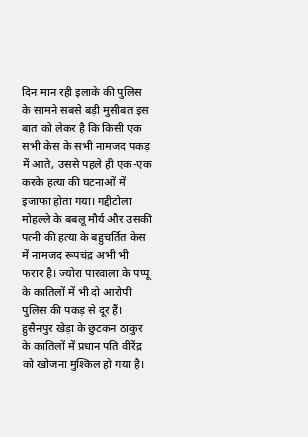दिन मान रही इलाके की पुलिस के सामने सबसे बड़ी मुसीबत इस बात को लेकर है कि किसी एक सभी केस के सभी नामजद पकड़ में आते, उससे पहले ही एक-एक करके हत्या की घटनाओं में इजाफा होता गया। गद्दीटोला मोहल्ले के बबलू मौर्य और उसकी पत्नी की हत्या के बहुचर्तित केस में नामजद रूपचंद्र अभी भी फरार है। ज्योरा पारवाला के पप्पू के कातिलों में भी दो आरोपी पुलिस की पकड़ से दूर हैं। हुसैनपुर खेड़ा के छुटकन ठाकुर के कातिलों में प्रधान पति वीरेंद्र को खोजना मुश्किल हो गया है।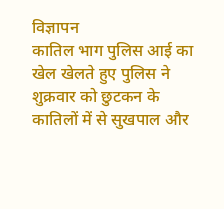विज्ञापन
कातिल भाग पुलिस आई का खेल खेलते हुए पुलिस ने शुक्रवार को छुटकन के कातिलों में से सुखपाल और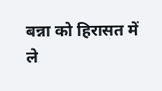बन्ना को हिरासत में ले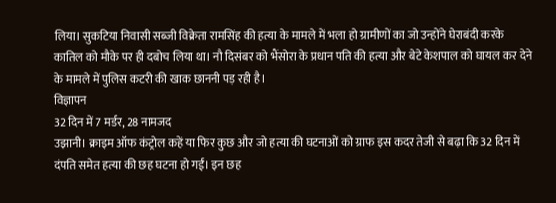लिया। सुकटिया निवासी सब्जी विक्रेता रामसिंह की हत्या के मामले में भला हो ग्रामीणों का जो उन्होंने घेराबंदी करके कातिल को मौके पर ही दबोच लिया था। नौ दिसंबर को भैंसोरा के प्रधान पति की हत्या और बेटे केशपाल को घायल कर देने के मामले में पुलिस कटरी की खाक छाननी पड़ रही है।
विज्ञापन
32 दिन में 7 मर्डर, 28 नामजद
उझानी। क्राइम ऑफ कंट्रोल कहें या फिर कुछ और जो हत्या की घटनाओं को ग्राफ इस कदर तेजी से बढ़ा कि 32 दिन में दंपति समेत हत्या की छह घटना हो गईं। इन छह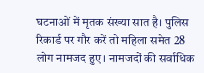घटनाओं में मृतक संख्या सात है। पुलिस रिकार्ड पर गौर करें तो महिला समेत 28 लोग नामजद हुए। नामजदों की सर्वाधिक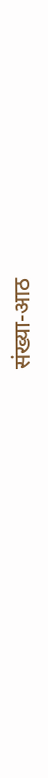संख्या-आठ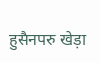हुसैनपरु खेड़ा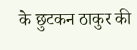के छुटकन ठाकुर की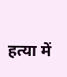हत्या में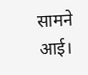सामने आई।